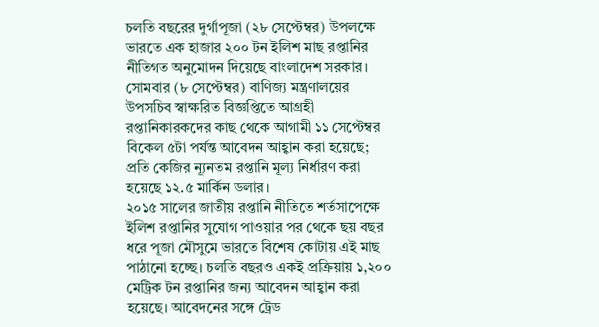চলতি বছরের দুর্গাপূজা (২৮ সেপ্টেম্বর) উপলক্ষে ভারতে এক হাজার ২০০ টন ইলিশ মাছ রপ্তানির নীতিগত অনুমোদন দিয়েছে বাংলাদেশ সরকার। সোমবার (৮ সেপ্টেম্বর) বাণিজ্য মন্ত্রণালয়ের উপসচিব স্বাক্ষরিত বিজ্ঞপ্তিতে আগ্রহী রপ্তানিকারকদের কাছ থেকে আগামী ১১ সেপ্টেম্বর বিকেল ৫টা পর্যন্ত আবেদন আহ্বান করা হয়েছে; প্রতি কেজির ন্যূনতম রপ্তানি মূল্য নির্ধারণ করা হয়েছে ১২.৫ মার্কিন ডলার।
২০১৫ সালের জাতীয় রপ্তানি নীতিতে শর্তসাপেক্ষে ইলিশ রপ্তানির সুযোগ পাওয়ার পর থেকে ছয় বছর ধরে পূজা মৌসুমে ভারতে বিশেষ কোটায় এই মাছ পাঠানো হচ্ছে। চলতি বছরও একই প্রক্রিয়ায় ১,২০০ মেট্রিক টন রপ্তানির জন্য আবেদন আহ্বান করা হয়েছে। আবেদনের সঙ্গে ট্রেড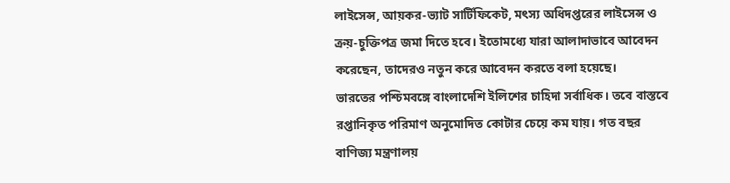লাইসেন্স, আয়কর-ভ্যাট সার্টিফিকেট, মৎস্য অধিদপ্তরের লাইসেন্স ও ক্রয়-চুক্তিপত্র জমা দিতে হবে। ইতোমধ্যে যারা আলাদাভাবে আবেদন করেছেন, তাদেরও নতুন করে আবেদন করতে বলা হয়েছে।
ভারতের পশ্চিমবঙ্গে বাংলাদেশি ইলিশের চাহিদা সর্বাধিক। তবে বাস্তবে রপ্তানিকৃত পরিমাণ অনুমোদিত কোটার চেয়ে কম যায়। গত বছর বাণিজ্য মন্ত্রণালয়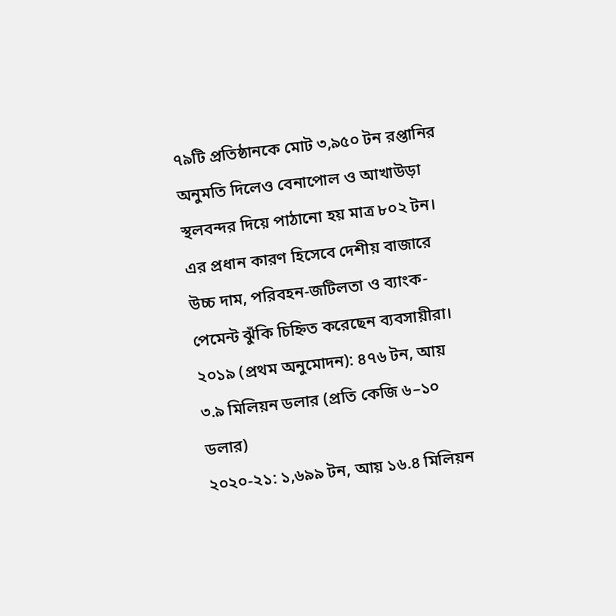৭৯টি প্রতিষ্ঠানকে মোট ৩,৯৫০ টন রপ্তানির অনুমতি দিলেও বেনাপোল ও আখাউড়া স্থলবন্দর দিয়ে পাঠানো হয় মাত্র ৮০২ টন। এর প্রধান কারণ হিসেবে দেশীয় বাজারে উচ্চ দাম, পরিবহন-জটিলতা ও ব্যাংক-পেমেন্ট ঝুঁকি চিহ্নিত করেছেন ব্যবসায়ীরা।
২০১৯ (প্রথম অনুমোদন): ৪৭৬ টন, আয় ৩.৯ মিলিয়ন ডলার (প্রতি কেজি ৬–১০ ডলার)
২০২০-২১: ১,৬৯৯ টন, আয় ১৬.৪ মিলিয়ন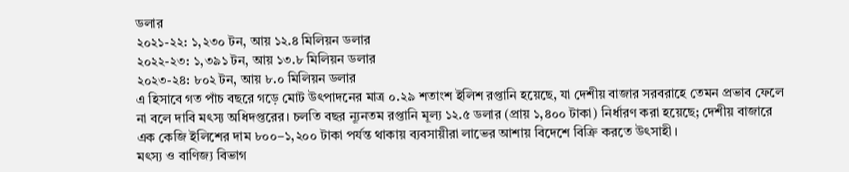ডলার
২০২১-২২: ১,২৩০ টন, আয় ১২.৪ মিলিয়ন ডলার
২০২২-২৩: ১,৩৯১ টন, আয় ১৩.৮ মিলিয়ন ডলার
২০২৩-২৪: ৮০২ টন, আয় ৮.০ মিলিয়ন ডলার
এ হিসাবে গত পাঁচ বছরে গড়ে মোট উৎপাদনের মাত্র ০.২৯ শতাংশ ইলিশ রপ্তানি হয়েছে, যা দেশীয় বাজার সরবরাহে তেমন প্রভাব ফেলে না বলে দাবি মৎস্য অধিদপ্তরের। চলতি বছর ন্যূনতম রপ্তানি মূল্য ১২.৫ ডলার (প্রায় ১,৪০০ টাকা) নির্ধারণ করা হয়েছে; দেশীয় বাজারে এক কেজি ইলিশের দাম ৮০০–১,২০০ টাকা পর্যন্ত থাকায় ব্যবসায়ীরা লাভের আশায় বিদেশে বিক্রি করতে উৎসাহী।
মৎস্য ও বাণিজ্য বিভাগ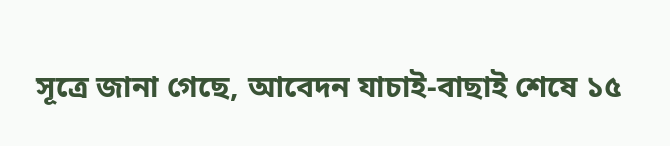সূত্রে জানা গেছে, আবেদন যাচাই-বাছাই শেষে ১৫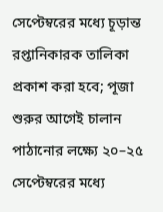সেপ্টেম্বরের মধ্যে চূড়ান্ত রপ্তানিকারক তালিকা প্রকাশ করা হবে; পূজা শুরুর আগেই চালান পাঠানোর লক্ষ্যে ২০–২৫ সেপ্টেম্বরের মধ্যে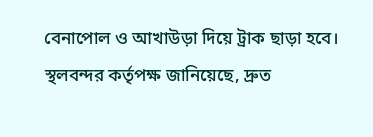বেনাপোল ও আখাউড়া দিয়ে ট্রাক ছাড়া হবে। স্থলবন্দর কর্তৃপক্ষ জানিয়েছে, দ্রুত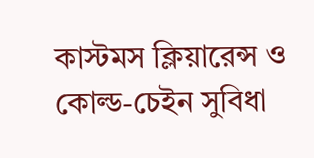কাস্টমস ক্লিয়ারেন্স ও কোল্ড-চেইন সুবিধা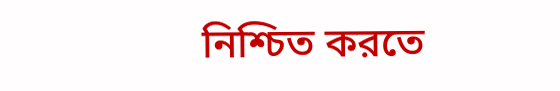নিশ্চিত করতে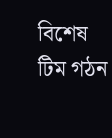বিশেষ টিম গঠন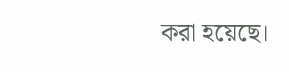করা হয়েছে।